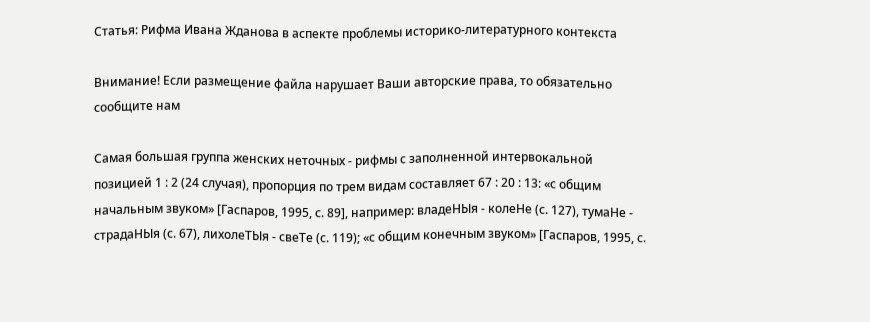Статья: Рифма Ивана Жданова в аспекте проблемы историко-литературного контекста

Внимание! Если размещение файла нарушает Ваши авторские права, то обязательно сообщите нам

Самая большая группа женских неточных - рифмы с заполненной интервокальной позицией 1 : 2 (24 случая), пропорция по трем видам составляет 67 : 20 : 13: «с общим начальным звуком» [Гаспаров, 1995, с. 89], например: владеНЫя - колеНе (с. 127), тумаНе - страдаНЫя (с. 67), лихолеТЫя - свеТе (с. 119); «с общим конечным звуком» [Гаспаров, 1995, с.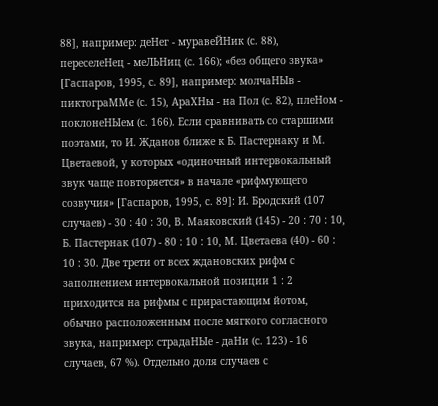88], например: деНег - муравеЙНик (с. 88), переселеНец - меЛЬНиц (с. 166); «без общего звука» [Гаспаров, 1995, с. 89], например: молчаНЫв - пиктограММе (с. 15), АраХНы - на Пол (с. 82), плеНом - поклонеНЫем (с. 166). Если сравнивать со старшими поэтами, то И. Жданов ближе к Б. Пастернаку и М. Цветаевой, у которых «одиночный интервокальный звук чаще повторяется» в начале «рифмующего созвучия» [Гаспаров, 1995, с. 89]: И. Бродский (107 случаев) - 30 : 40 : 30, В. Маяковский (145) - 20 : 70 : 10, Б. Пастернак (107) - 80 : 10 : 10, М. Цветаева (40) - 60 : 10 : 30. Две трети от всех ждановских рифм с заполнением интервокальной позиции 1 : 2 приходится на рифмы с прирастающим йотом, обычно расположенным после мягкого согласного звука, например: страдаНЫе - даНи (с. 123) - 16 случаев, 67 %). Отдельно доля случаев с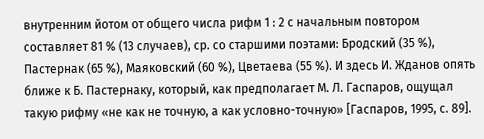внутренним йотом от общего числа рифм 1 : 2 с начальным повтором составляет 81 % (13 случаев), ср. со старшими поэтами: Бродский (35 %), Пастернак (65 %), Маяковский (60 %), Цветаева (55 %). И здесь И. Жданов опять ближе к Б. Пастернаку, который, как предполагает М. Л. Гаспаров, ощущал такую рифму «не как не точную, а как условно-точную» [Гаспаров, 1995, с. 89].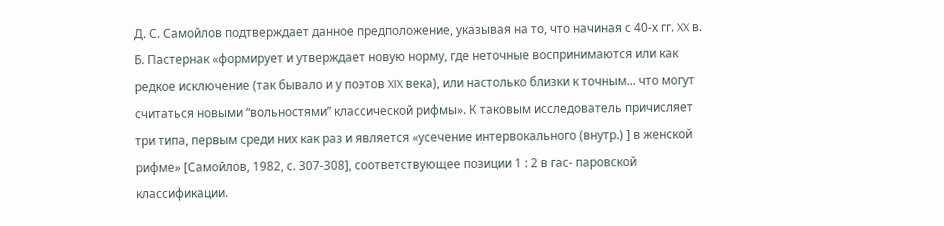Д. С. Самойлов подтверждает данное предположение, указывая на то, что начиная с 40-х гг. XX в. Б. Пастернак «формирует и утверждает новую норму, где неточные воспринимаются или как редкое исключение (так бывало и у поэтов XIX века), или настолько близки к точным... что могут считаться новыми “вольностями” классической рифмы». К таковым исследователь причисляет три типа, первым среди них как раз и является «усечение интервокального (внутр.) ] в женской рифме» [Самойлов, 1982, с. 307-308], соответствующее позиции 1 : 2 в гас- паровской классификации.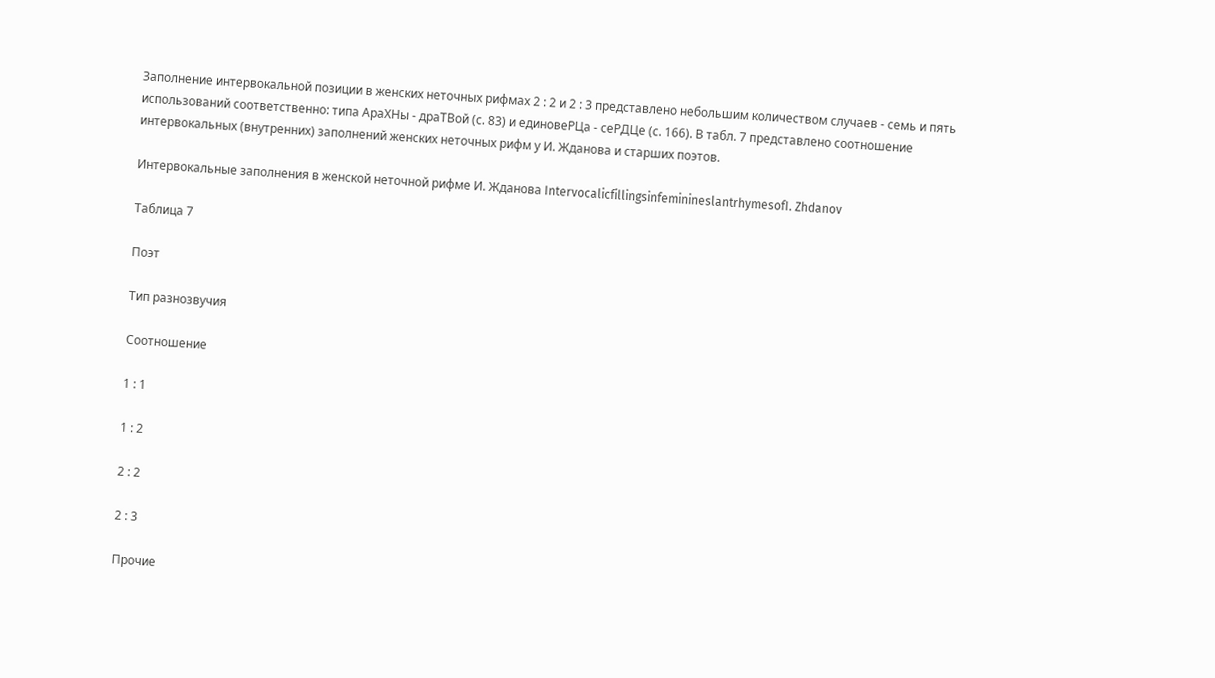Заполнение интервокальной позиции в женских неточных рифмах 2 : 2 и 2 : 3 представлено небольшим количеством случаев - семь и пять использований соответственно: типа АраХНы - драТВой (с. 83) и единовеРЦа - сеРДЦе (с. 166). В табл. 7 представлено соотношение интервокальных (внутренних) заполнений женских неточных рифм у И. Жданова и старших поэтов.

Интервокальные заполнения в женской неточной рифме И. Жданова IntervocalicfillingsinfeminineslantrhymesofI. Zhdanov

Таблица 7

Поэт

Тип разнозвучия

Соотношение

1 : 1

1 : 2

2 : 2

2 : 3

Прочие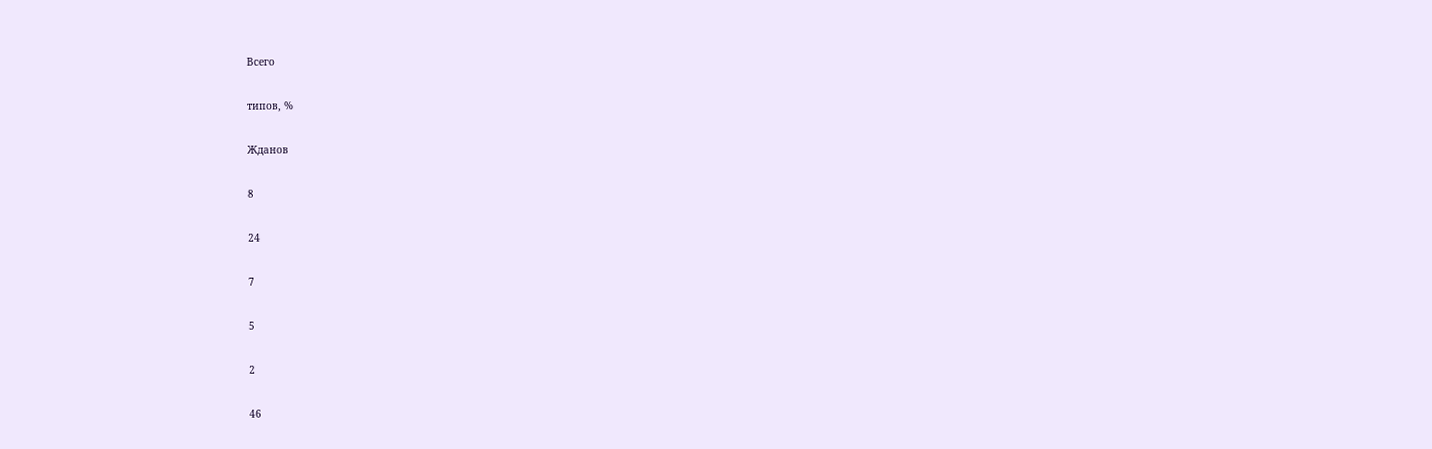Всего

типов, %

Жданов

8

24

7

5

2

46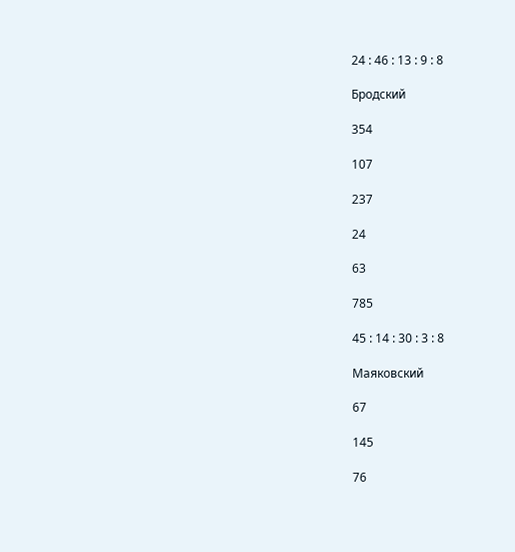24 : 46 : 13 : 9 : 8

Бродский

354

107

237

24

63

785

45 : 14 : 30 : 3 : 8

Маяковский

67

145

76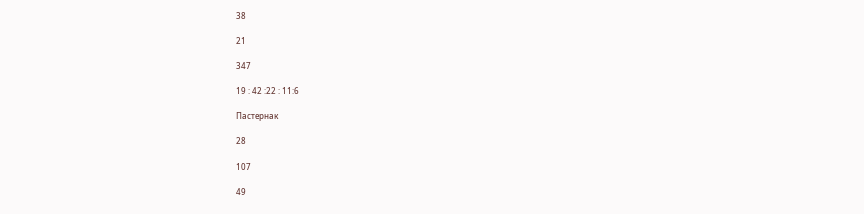38

21

347

19 : 42 :22 : 11:6

Пастернак

28

107

49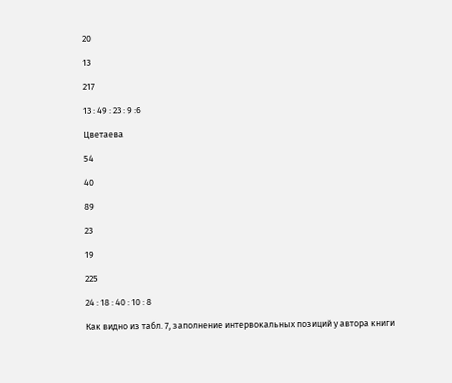20

13

217

13 : 49 : 23 : 9 :6

Цветаева

54

40

89

23

19

225

24 : 18 : 40 : 10 : 8

Как видно из табл. 7, заполнение интервокальных позиций у автора книги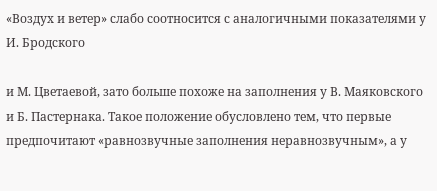«Воздух и ветер» слабо соотносится с аналогичными показателями у И. Бродского

и М. Цветаевой, зато больше похоже на заполнения у В. Маяковского и Б. Пастернака. Такое положение обусловлено тем, что первые предпочитают «равнозвучные заполнения неравнозвучным», а у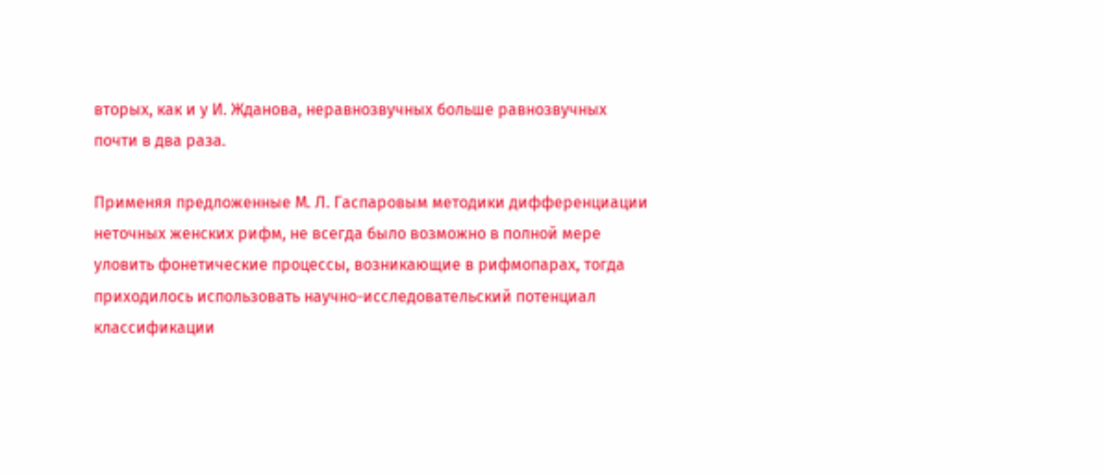вторых, как и у И. Жданова, неравнозвучных больше равнозвучных почти в два раза.

Применяя предложенные М. Л. Гаспаровым методики дифференциации неточных женских рифм, не всегда было возможно в полной мере уловить фонетические процессы, возникающие в рифмопарах, тогда приходилось использовать научно-исследовательский потенциал классификации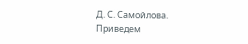Д. С. Самойлова. Приведем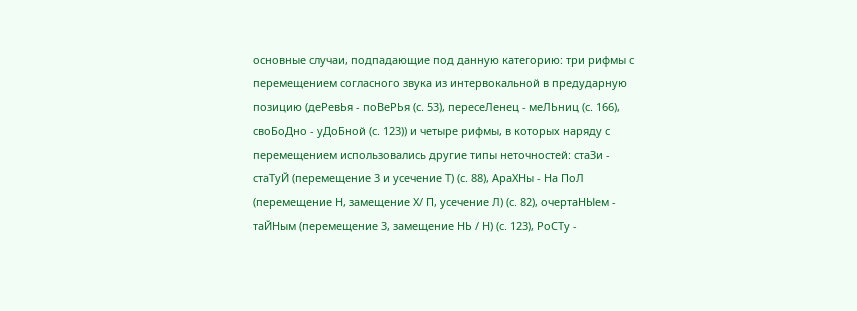основные случаи, подпадающие под данную категорию: три рифмы с перемещением согласного звука из интервокальной в предударную позицию (деРевЬя - поВеРЬя (с. 53), пересеЛенец - меЛЬниц (с. 166), своБоДно - уДоБной (с. 123)) и четыре рифмы, в которых наряду с перемещением использовались другие типы неточностей: стаЗи - стаТуЙ (перемещение 3 и усечение Т) (с. 88), АраХНы - На ПоЛ (перемещение Н, замещение Х/ П, усечение Л) (с. 82), очертаНЫем - таЙНым (перемещение 3, замещение НЬ / Н) (с. 123), РоСТу -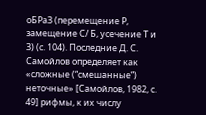оБРаЗ (перемещение Р, замещение С/ Б, усечение Т и З) (с. 104). Последние Д. С. Самойлов определяет как «сложные (“смешанные”) неточные» [Самойлов, 1982, с. 49] рифмы, к их числу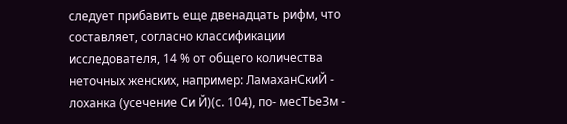следует прибавить еще двенадцать рифм, что составляет, согласно классификации исследователя, 14 % от общего количества неточных женских, например: ЛамаханСкиЙ - лоханка (усечение Си Й)(с. 104), по- месТЬеЗм -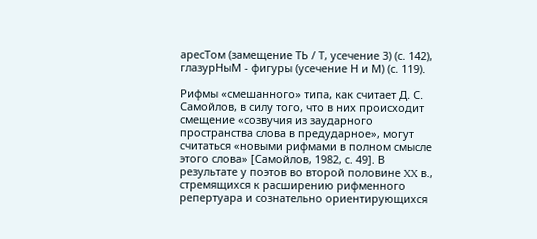аресТом (замещение ТЬ / Т, усечение 3) (с. 142), глазурНыМ - фигуры (усечение Н и М) (с. 119).

Рифмы «смешанного» типа, как считает Д. С. Самойлов, в силу того, что в них происходит смещение «созвучия из заударного пространства слова в предударное», могут считаться «новыми рифмами в полном смысле этого слова» [Самойлов, 1982, с. 49]. В результате у поэтов во второй половине XX в., стремящихся к расширению рифменного репертуара и сознательно ориентирующихся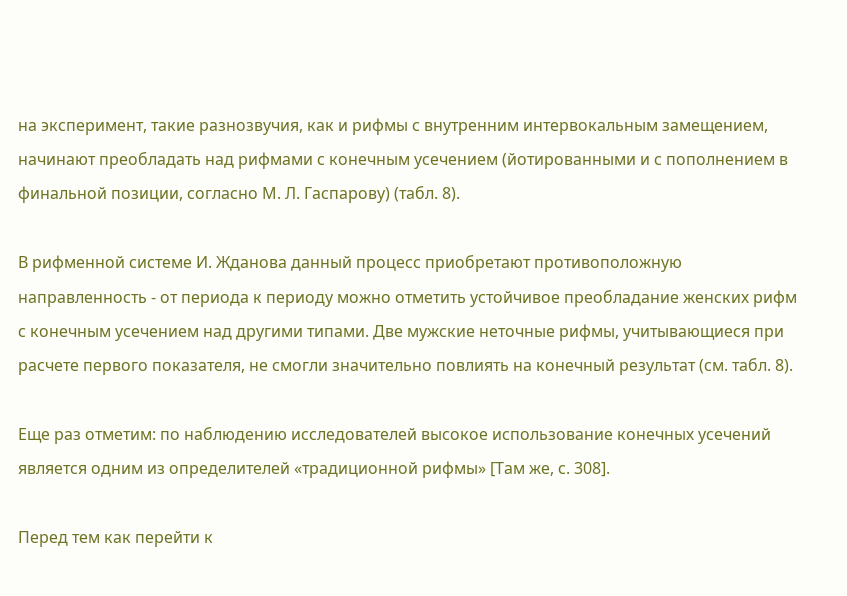на эксперимент, такие разнозвучия, как и рифмы с внутренним интервокальным замещением, начинают преобладать над рифмами с конечным усечением (йотированными и с пополнением в финальной позиции, согласно М. Л. Гаспарову) (табл. 8).

В рифменной системе И. Жданова данный процесс приобретают противоположную направленность - от периода к периоду можно отметить устойчивое преобладание женских рифм с конечным усечением над другими типами. Две мужские неточные рифмы, учитывающиеся при расчете первого показателя, не смогли значительно повлиять на конечный результат (см. табл. 8).

Еще раз отметим: по наблюдению исследователей высокое использование конечных усечений является одним из определителей «традиционной рифмы» [Там же, с. 308].

Перед тем как перейти к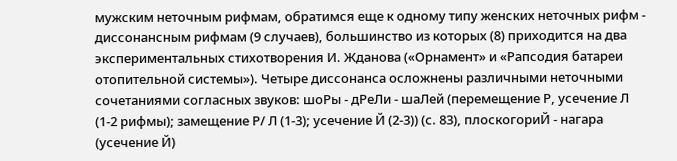мужским неточным рифмам, обратимся еще к одному типу женских неточных рифм - диссонансным рифмам (9 случаев), большинство из которых (8) приходится на два экспериментальных стихотворения И. Жданова («Орнамент» и «Рапсодия батареи отопительной системы»). Четыре диссонанса осложнены различными неточными сочетаниями согласных звуков: шоРы - дРеЛи - шаЛей (перемещение Р, усечение Л (1-2 рифмы); замещение Р/ Л (1-3); усечение Й (2-3)) (с. 83), плоскогориЙ - нагара (усечение Й)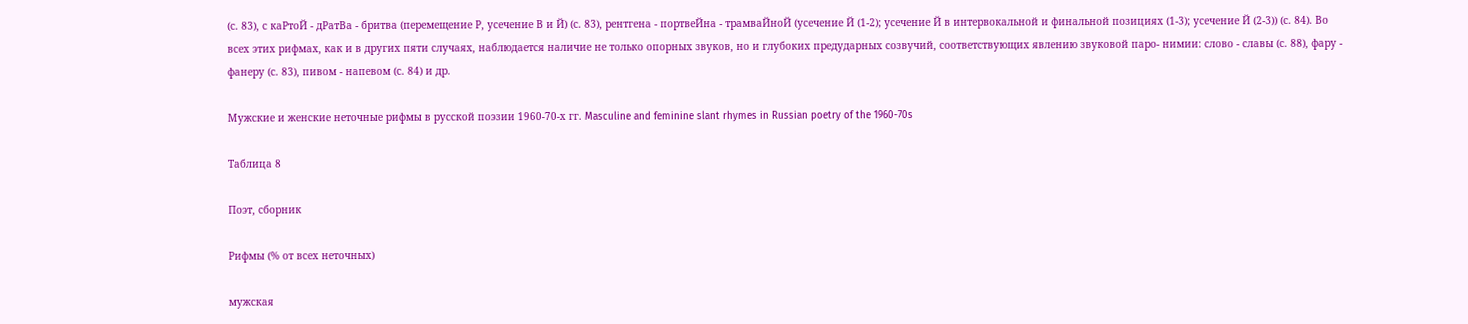(с. 83), с каРтоЙ - дРатВа - бритва (перемещение Р, усечение В и Й) (с. 83), рентгена - портвеЙна - трамваЙноЙ (усечение Й (1-2); усечение Й в интервокальной и финальной позициях (1-3); усечение Й (2-3)) (с. 84). Во всех этих рифмах, как и в других пяти случаях, наблюдается наличие не только опорных звуков, но и глубоких предударных созвучий, соответствующих явлению звуковой паро- нимии: слово - славы (с. 88), фару - фанеру (с. 83), пивом - напевом (с. 84) и др.

Мужские и женские неточные рифмы в русской поэзии 1960-70-х гг. Masculine and feminine slant rhymes in Russian poetry of the 1960-70s

Таблица 8

Поэт, сборник

Рифмы (% от всех неточных)

мужская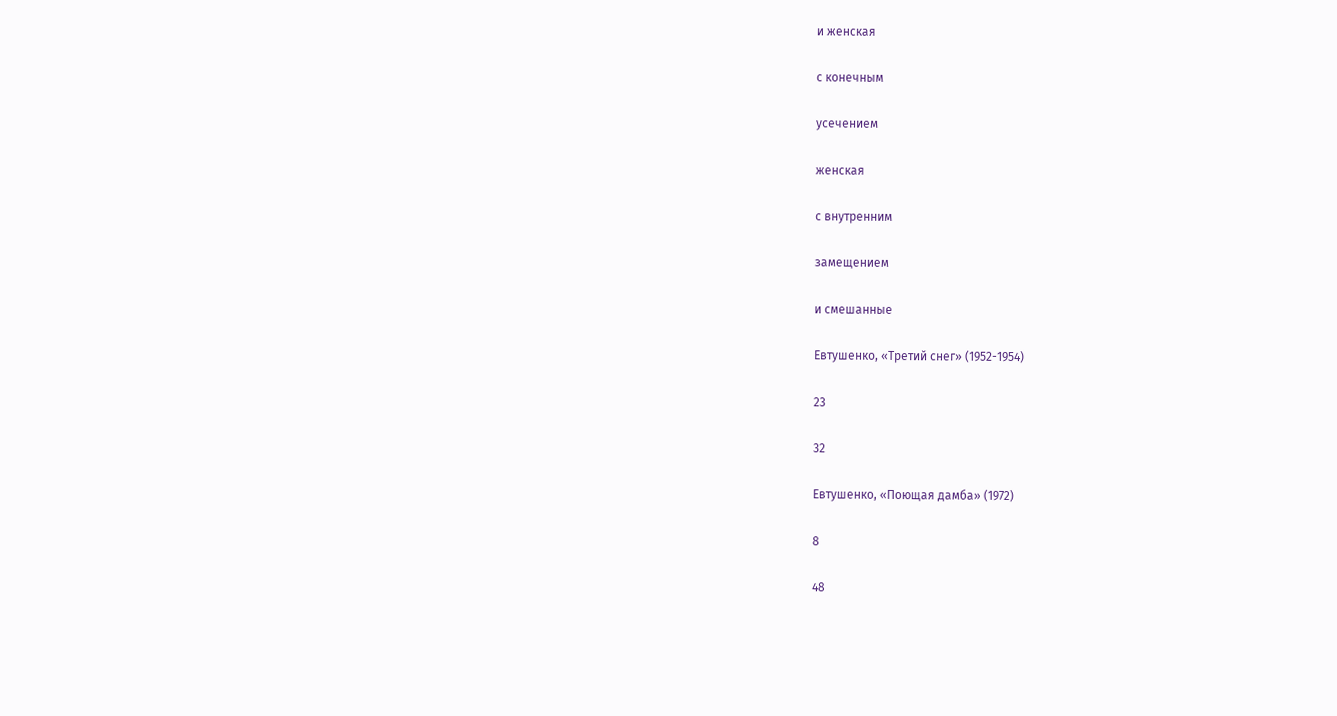и женская

с конечным

усечением

женская

с внутренним

замещением

и смешанные

Евтушенко, «Третий снег» (1952-1954)

23

32

Евтушенко, «Поющая дамба» (1972)

8

48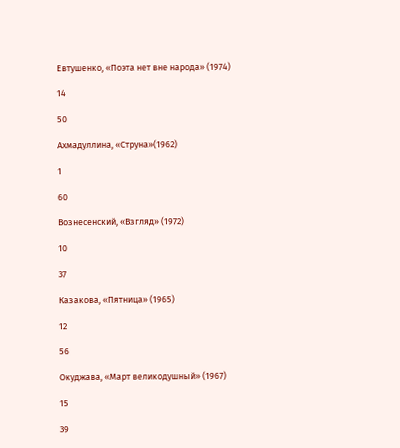Евтушенко, «Поэта нет вне народа» (1974)

14

50

Ахмадуллина, «Струна»(1962)

1

60

Вознесенский, «Взгляд» (1972)

10

37

Казакова, «Пятница» (1965)

12

56

Окуджава, «Март великодушный» (1967)

15

39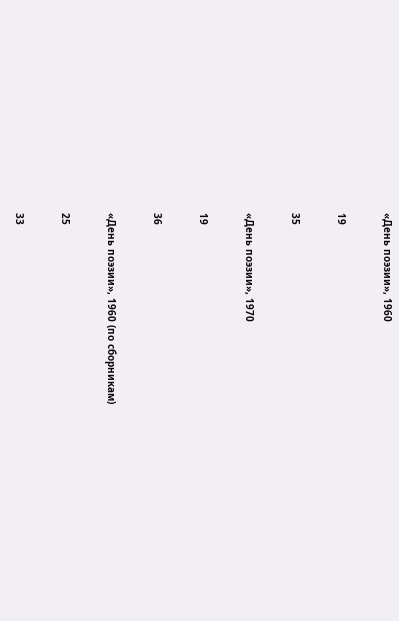«День поэзии», 1960

19

35

«День поэзии», 1970

19

36

«День поэзии», 1960 (по сборникам)

25

33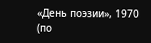«День поэзии», 1970 (по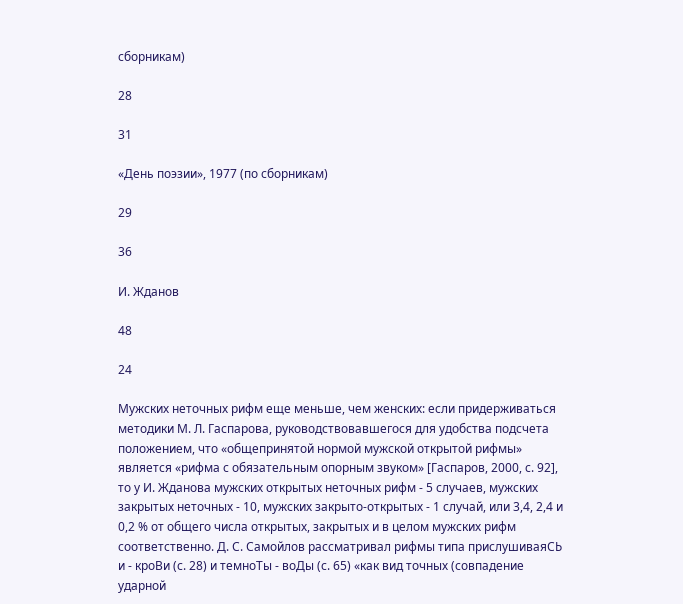сборникам)

28

31

«День поэзии», 1977 (по сборникам)

29

36

И. Жданов

48

24

Мужских неточных рифм еще меньше, чем женских: если придерживаться методики М. Л. Гаспарова, руководствовавшегося для удобства подсчета положением, что «общепринятой нормой мужской открытой рифмы» является «рифма с обязательным опорным звуком» [Гаспаров, 2000, с. 92], то у И. Жданова мужских открытых неточных рифм - 5 случаев, мужских закрытых неточных - 10, мужских закрыто-открытых - 1 случай, или 3,4, 2,4 и 0,2 % от общего числа открытых, закрытых и в целом мужских рифм соответственно. Д. С. Самойлов рассматривал рифмы типа прислушиваяСЬ и - кроВи (с. 28) и темноТы - воДы (с. 65) «как вид точных (совпадение ударной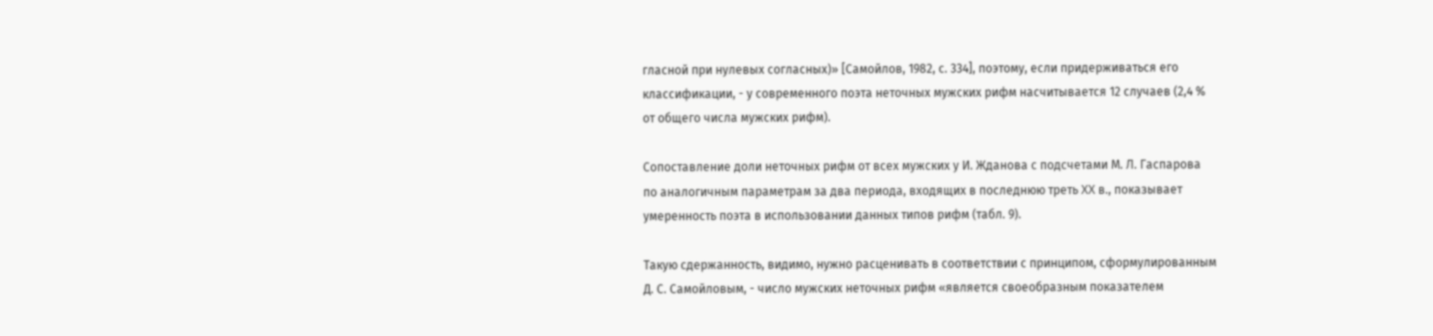гласной при нулевых согласных)» [Самойлов, 1982, с. 334], поэтому, если придерживаться его классификации, - у современного поэта неточных мужских рифм насчитывается 12 случаев (2,4 % от общего числа мужских рифм).

Сопоставление доли неточных рифм от всех мужских у И. Жданова с подсчетами М. Л. Гаспарова по аналогичным параметрам за два периода, входящих в последнюю треть XX в., показывает умеренность поэта в использовании данных типов рифм (табл. 9).

Такую сдержанность, видимо, нужно расценивать в соответствии с принципом, сформулированным Д. С. Самойловым, - число мужских неточных рифм «является своеобразным показателем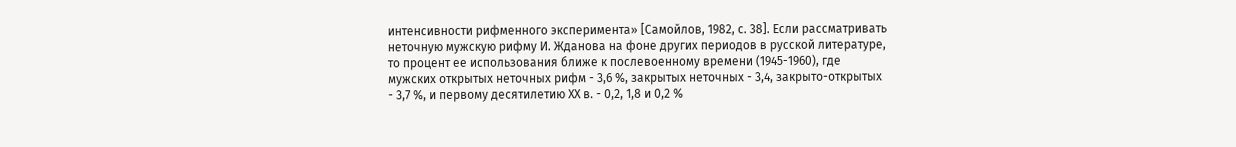интенсивности рифменного эксперимента» [Самойлов, 1982, с. 38]. Если рассматривать неточную мужскую рифму И. Жданова на фоне других периодов в русской литературе, то процент ее использования ближе к послевоенному времени (1945-1960), где мужских открытых неточных рифм - 3,6 %, закрытых неточных - 3,4, закрыто-открытых - 3,7 %, и первому десятилетию ХХ в. - 0,2, 1,8 и 0,2 %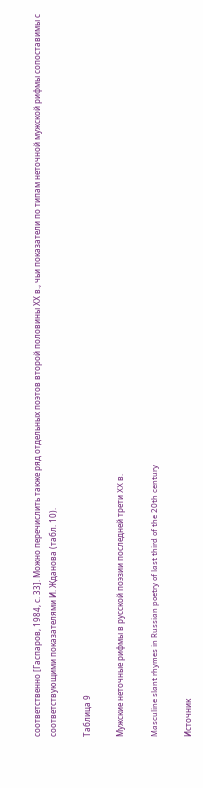соответственно [Гаспаров, 1984, с. 33]. Можно перечислить также ряд отдельных поэтов второй половины ХХ в., чьи показатели по типам неточной мужской рифмы сопоставимы с соответствующими показателями И. Жданова (табл. 10).

Таблица 9

Мужские неточные рифмы в русской поэзии последней трети XX в.

Masculine slant rhymes in Russian poetry of last third of the 20th century

Источник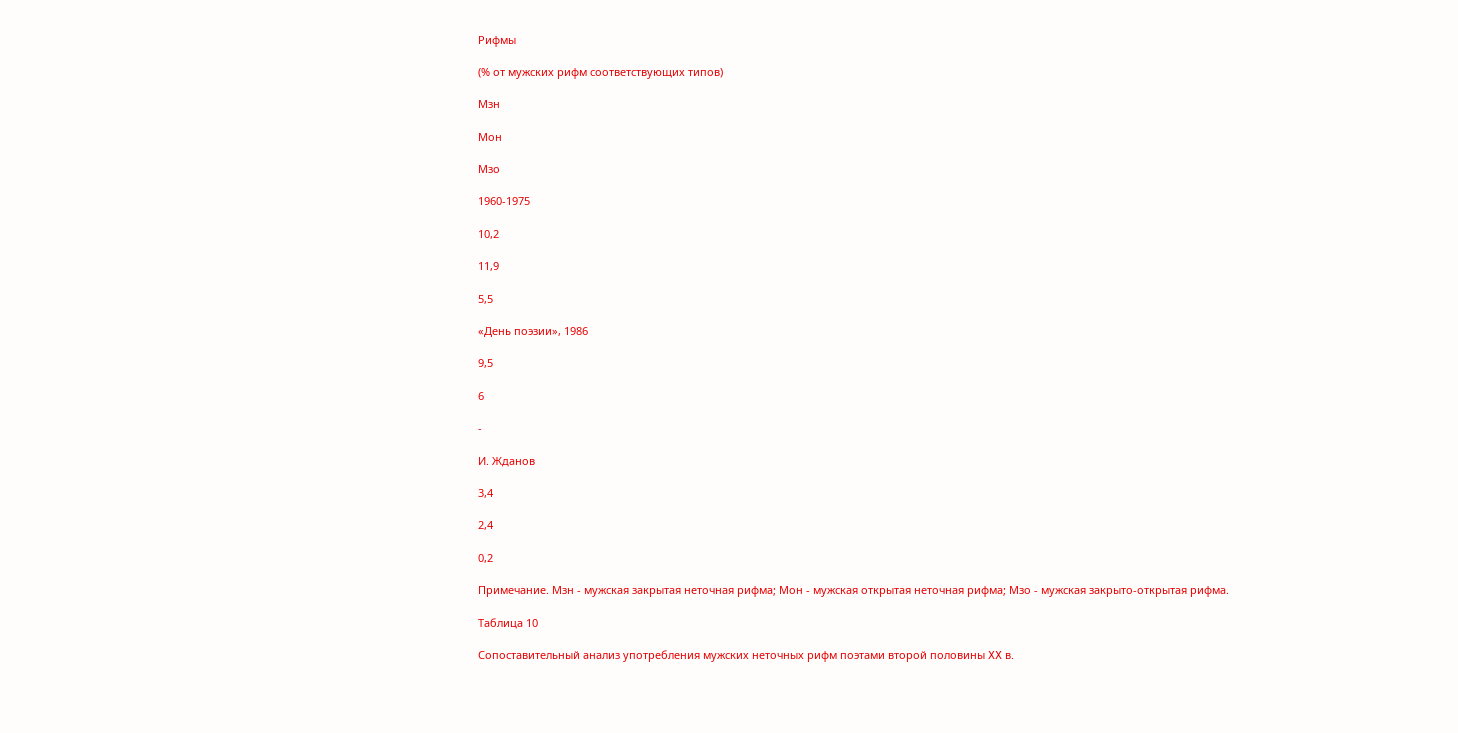Рифмы

(% от мужских рифм соответствующих типов)

Мзн

Мон

Мзо

1960-1975

10,2

11,9

5,5

«День поэзии», 1986

9,5

6

-

И. Жданов

3,4

2,4

0,2

Примечание. Мзн - мужская закрытая неточная рифма; Мон - мужская открытая неточная рифма; Мзо - мужская закрыто-открытая рифма.

Таблица 10

Сопоставительный анализ употребления мужских неточных рифм поэтами второй половины XX в.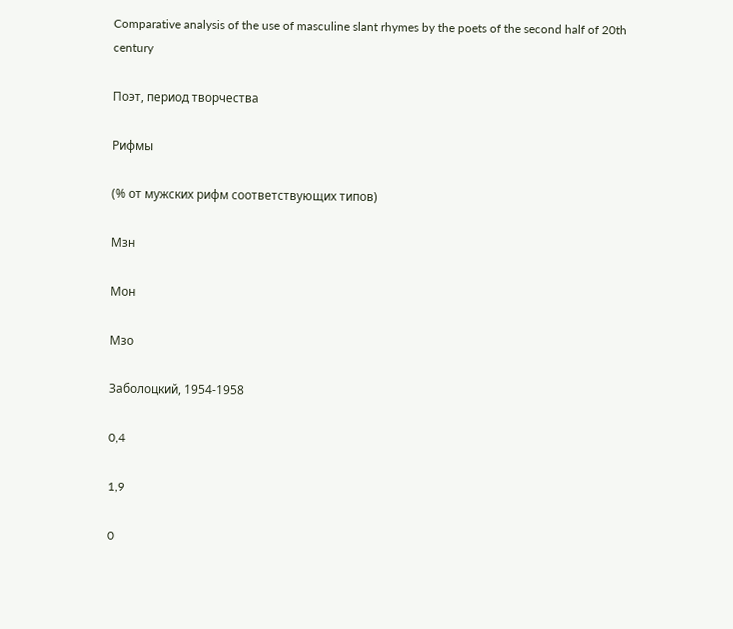Comparative analysis of the use of masculine slant rhymes by the poets of the second half of 20th century

Поэт, период творчества

Рифмы

(% от мужских рифм соответствующих типов)

Мзн

Мон

Мзо

Заболоцкий, 1954-1958

0,4

1,9

0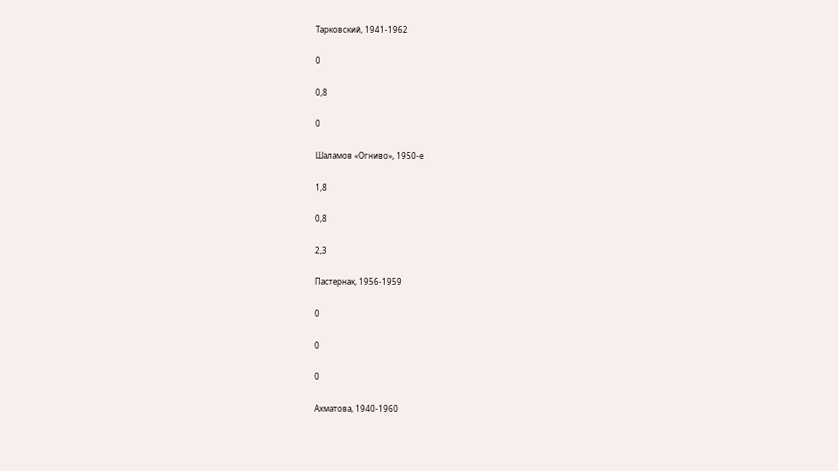Тарковский, 1941-1962

0

0,8

0

Шаламов «Огниво», 1950-е

1,8

0,8

2,3

Пастернак, 1956-1959

0

0

0

Ахматова, 1940-1960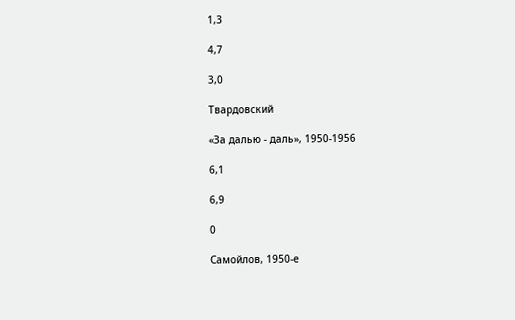1,3

4,7

3,0

Твардовский

«За далью - даль», 1950-1956

6,1

6,9

0

Самойлов, 1950-е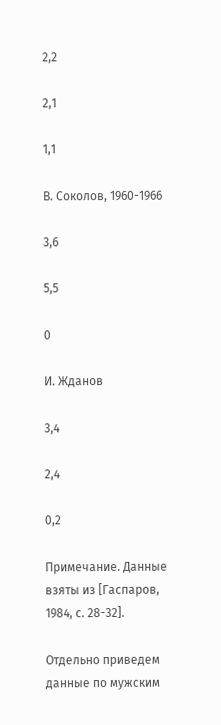2,2

2,1

1,1

В. Соколов, 1960-1966

3,6

5,5

0

И. Жданов

3,4

2,4

0,2

Примечание. Данные взяты из [Гаспаров, 1984, с. 28-32].

Отдельно приведем данные по мужским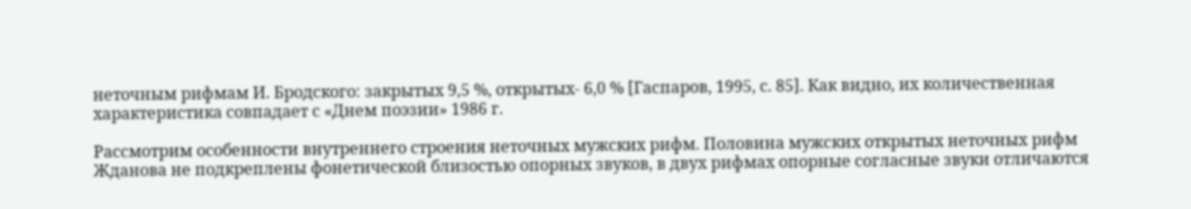неточным рифмам И. Бродского: закрытых 9,5 %, открытых- 6,0 % [Гаспаров, 1995, с. 85]. Как видно, их количественная характеристика совпадает с «Днем поэзии» 1986 г.

Рассмотрим особенности внутреннего строения неточных мужских рифм. Половина мужских открытых неточных рифм Жданова не подкреплены фонетической близостью опорных звуков, в двух рифмах опорные согласные звуки отличаются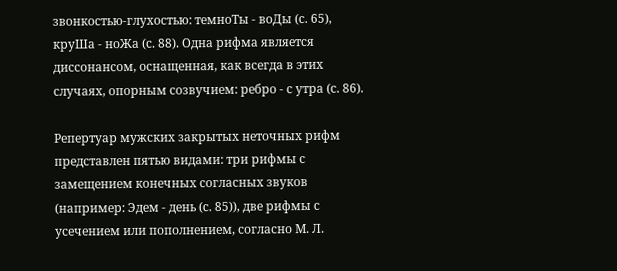звонкостью-глухостью: темноТы - воДы (с. 65), круШа - ноЖа (с. 88). Одна рифма является диссонансом, оснащенная, как всегда в этих случаях, опорным созвучием: ребро - с утра (с. 86).

Репертуар мужских закрытых неточных рифм представлен пятью видами: три рифмы с замещением конечных согласных звуков (например: Эдем - день (с. 85)), две рифмы с усечением или пополнением, согласно М. Л.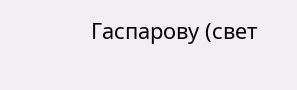Гаспарову (свет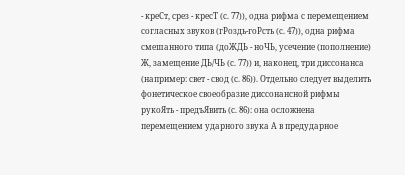- креСт, срез - кресТ (с. 77)), одна рифма с перемещением согласных звуков (гРоздь-гоРсть (с. 47)), одна рифма смешанного типа (доЖДЬ - ноЧЬ, усечение (пополнение) Ж, замещение ДЬ/ЧЬ (с. 77)) и, наконец, три диссонанса (например: свет - свод (с. 86)). Отдельно следует выделить фонетическое своеобразие диссонансной рифмы рукоЯть - предъЯвить (с. 86): она осложнена перемещением ударного звука А в предударное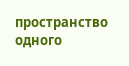пространство одного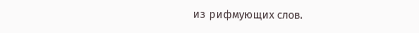из рифмующих слов.